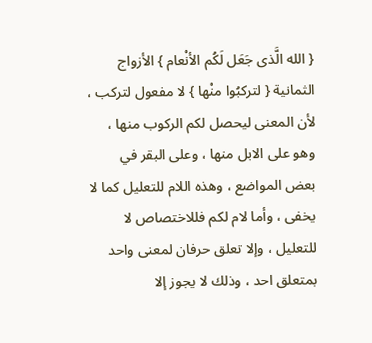{ الله الَّذى جَعَل لَكُم الأنْعام } الأزواج الثمانية { لتركبُوا منْها } لا مفعول لتركب ، لأن المعنى ليحصل لكم الركوب منها ، وهو على الابل منها ، وعلى البقر في بعض المواضع ، وهذه اللام للتعليل كما لا يخفى ، وأما لام لكم فللاختصاص لا للتعليل ، وإلا تعلق حرفان لمعنى واحد بمتعلق احد ، وذلك لا يجوز إلا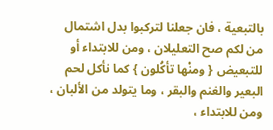بالتبعية ، فان جعلنا لتركبوا بدل اشتمال من لكم صح التعليلان ، ومن للابتداء أو للتبعيض { ومنْها تأكُلون } كما نأكل لحم البعير والغنم والبقر ، وما يتولد من الألبان ، ومن للابتداء ،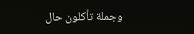وجملة تأكلون حال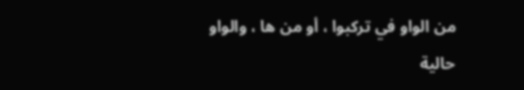من الواو في تركبوا ، أو من ها ، والواو حالية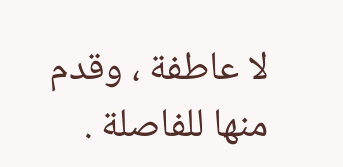لا عاطفة ، وقدم منها للفاصلة .